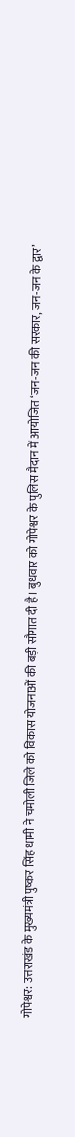गोपेश्वर: उत्तराखंड के मुख्यमंत्री पुष्कर सिंह धामी ने चमोली जिले को विकास योजनाओं की बड़ी सौगात दी है। बुधवार को गोपेश्वर के पुलिस मैदान में आयोजित ‘जन-जन की सरकार, जन-जन के द्वार’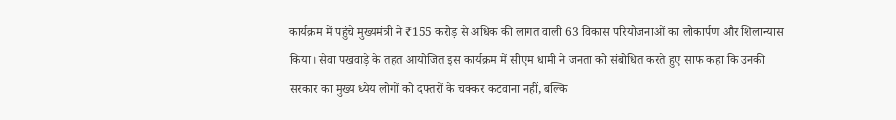कार्यक्रम में पहुंचे मुख्यमंत्री ने ₹155 करोड़ से अधिक की लागत वाली 63 विकास परियोजनाओं का लोकार्पण और शिलान्यास किया। सेवा पखवाड़े के तहत आयोजित इस कार्यक्रम में सीएम धामी ने जनता को संबोधित करते हुए साफ कहा कि उनकी सरकार का मुख्य ध्येय लोगों को दफ्तरों के चक्कर कटवाना नहीं, बल्कि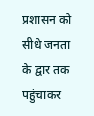प्रशासन को सीधे जनता के द्वार तक पहुंचाकर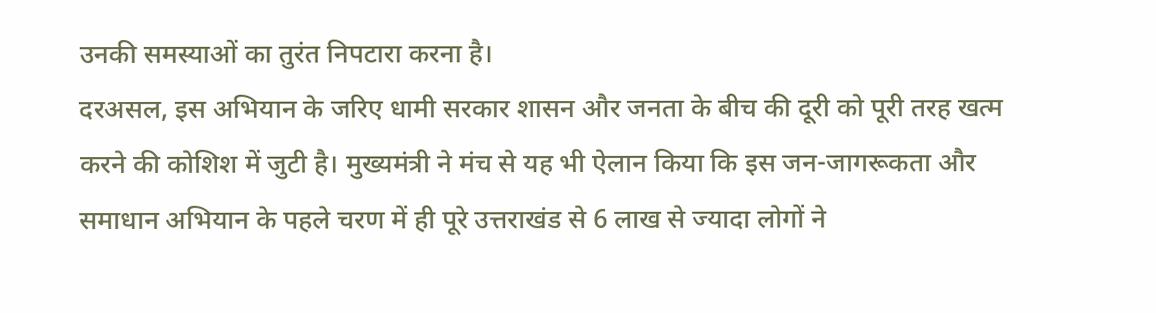उनकी समस्याओं का तुरंत निपटारा करना है।
दरअसल, इस अभियान के जरिए धामी सरकार शासन और जनता के बीच की दूरी को पूरी तरह खत्म करने की कोशिश में जुटी है। मुख्यमंत्री ने मंच से यह भी ऐलान किया कि इस जन-जागरूकता और समाधान अभियान के पहले चरण में ही पूरे उत्तराखंड से 6 लाख से ज्यादा लोगों ने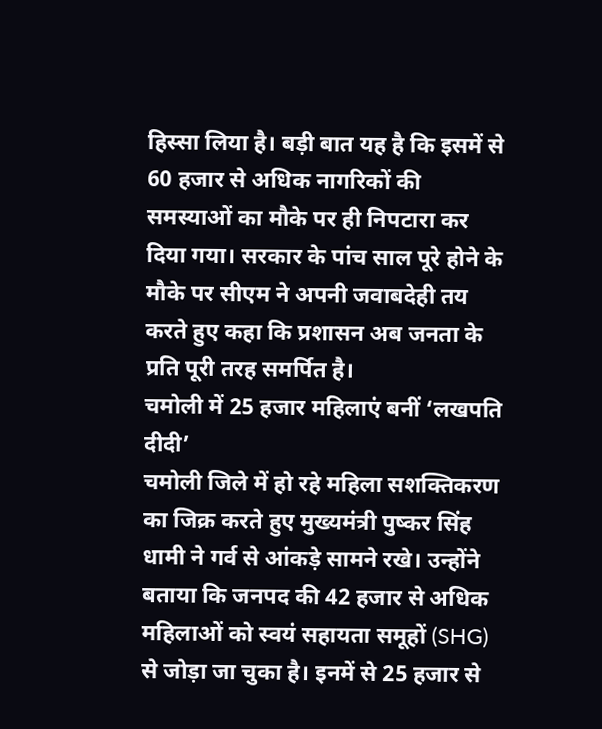हिस्सा लिया है। बड़ी बात यह है कि इसमें से 60 हजार से अधिक नागरिकों की समस्याओं का मौके पर ही निपटारा कर दिया गया। सरकार के पांच साल पूरे होने के मौके पर सीएम ने अपनी जवाबदेही तय करते हुए कहा कि प्रशासन अब जनता के प्रति पूरी तरह समर्पित है।
चमोली में 25 हजार महिलाएं बनीं ‘लखपति दीदी’
चमोली जिले में हो रहे महिला सशक्तिकरण का जिक्र करते हुए मुख्यमंत्री पुष्कर सिंह धामी ने गर्व से आंकड़े सामने रखे। उन्होंने बताया कि जनपद की 42 हजार से अधिक महिलाओं को स्वयं सहायता समूहों (SHG) से जोड़ा जा चुका है। इनमें से 25 हजार से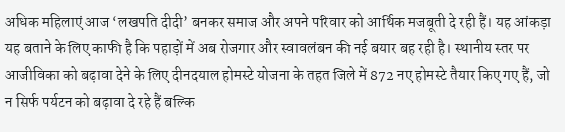अधिक महिलाएं आज ‘लखपति दीदी’ बनकर समाज और अपने परिवार को आर्थिक मजबूती दे रही हैं। यह आंकड़ा यह बताने के लिए काफी है कि पहाड़ों में अब रोजगार और स्वावलंबन की नई बयार बह रही है। स्थानीय स्तर पर आजीविका को बढ़ावा देने के लिए दीनदयाल होमस्टे योजना के तहत जिले में 872 नए होमस्टे तैयार किए गए हैं, जो न सिर्फ पर्यटन को बढ़ावा दे रहे हैं बल्कि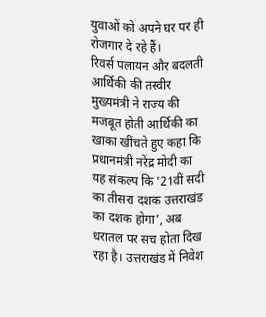युवाओं को अपने घर पर ही रोजगार दे रहे हैं।
रिवर्स पलायन और बदलती आर्थिकी की तस्वीर
मुख्यमंत्री ने राज्य की मजबूत होती आर्थिकी का खाका खींचते हुए कहा कि प्रधानमंत्री नरेंद्र मोदी का यह संकल्प कि ’21वीं सदी का तीसरा दशक उत्तराखंड का दशक होगा’, अब धरातल पर सच होता दिख रहा है। उत्तराखंड में निवेश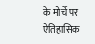के मोर्चे पर ऐतिहासिक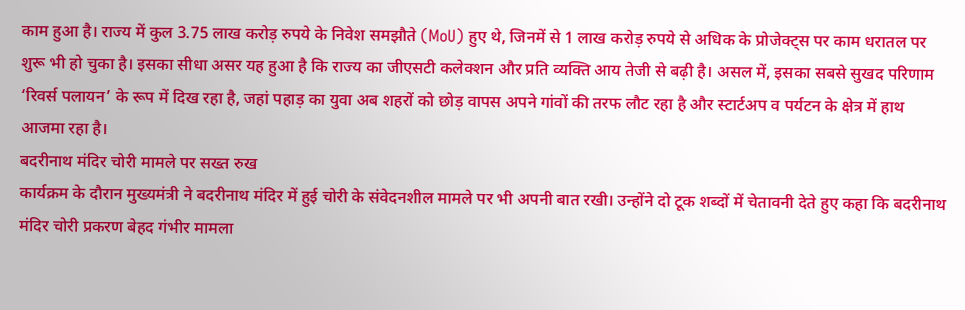काम हुआ है। राज्य में कुल 3.75 लाख करोड़ रुपये के निवेश समझौते (MoU) हुए थे, जिनमें से 1 लाख करोड़ रुपये से अधिक के प्रोजेक्ट्स पर काम धरातल पर शुरू भी हो चुका है। इसका सीधा असर यह हुआ है कि राज्य का जीएसटी कलेक्शन और प्रति व्यक्ति आय तेजी से बढ़ी है। असल में, इसका सबसे सुखद परिणाम ‘रिवर्स पलायन’ के रूप में दिख रहा है, जहां पहाड़ का युवा अब शहरों को छोड़ वापस अपने गांवों की तरफ लौट रहा है और स्टार्टअप व पर्यटन के क्षेत्र में हाथ आजमा रहा है।
बदरीनाथ मंदिर चोरी मामले पर सख्त रुख
कार्यक्रम के दौरान मुख्यमंत्री ने बदरीनाथ मंदिर में हुई चोरी के संवेदनशील मामले पर भी अपनी बात रखी। उन्होंने दो टूक शब्दों में चेतावनी देते हुए कहा कि बदरीनाथ मंदिर चोरी प्रकरण बेहद गंभीर मामला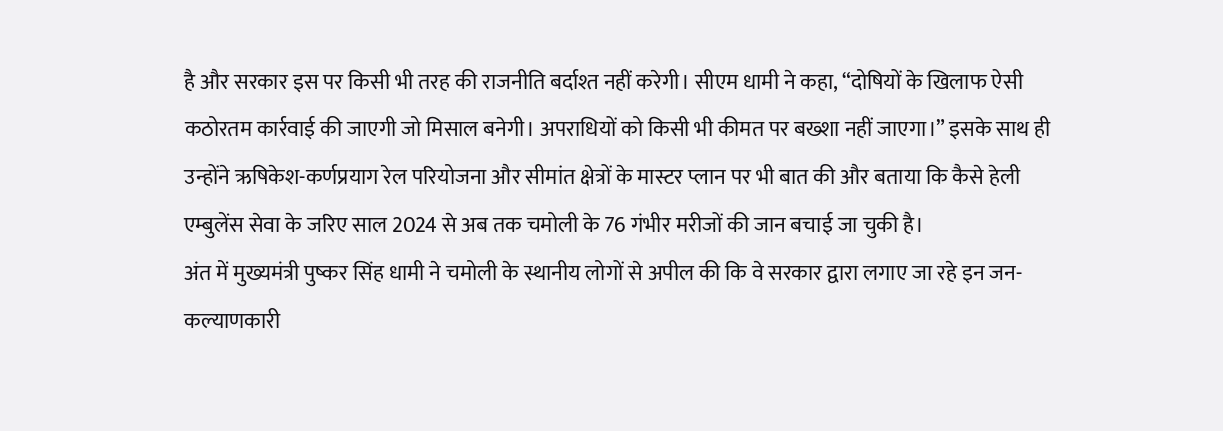है और सरकार इस पर किसी भी तरह की राजनीति बर्दाश्त नहीं करेगी। सीएम धामी ने कहा, “दोषियों के खिलाफ ऐसी कठोरतम कार्रवाई की जाएगी जो मिसाल बनेगी। अपराधियों को किसी भी कीमत पर बख्शा नहीं जाएगा।” इसके साथ ही उन्होंने ऋषिकेश-कर्णप्रयाग रेल परियोजना और सीमांत क्षेत्रों के मास्टर प्लान पर भी बात की और बताया कि कैसे हेली एम्बुलेंस सेवा के जरिए साल 2024 से अब तक चमोली के 76 गंभीर मरीजों की जान बचाई जा चुकी है।
अंत में मुख्यमंत्री पुष्कर सिंह धामी ने चमोली के स्थानीय लोगों से अपील की कि वे सरकार द्वारा लगाए जा रहे इन जन-कल्याणकारी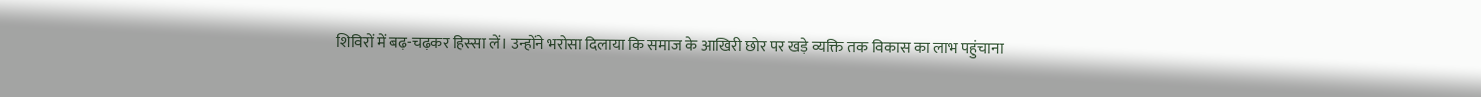शिविरों में बढ़-चढ़कर हिस्सा लें। उन्होंने भरोसा दिलाया कि समाज के आखिरी छोर पर खड़े व्यक्ति तक विकास का लाभ पहुंचाना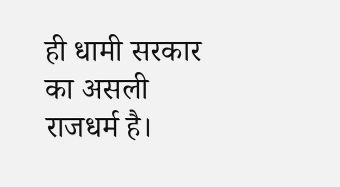ही धामी सरकार का असली राजधर्म है।